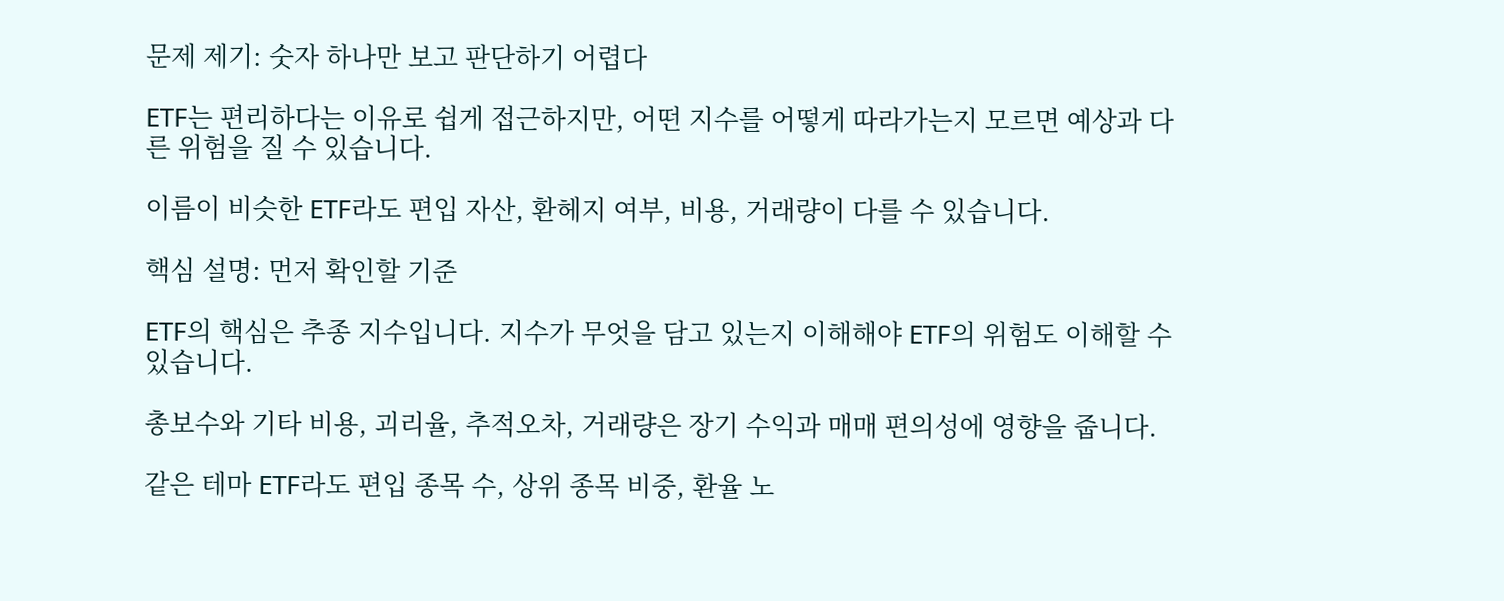문제 제기: 숫자 하나만 보고 판단하기 어렵다

ETF는 편리하다는 이유로 쉽게 접근하지만, 어떤 지수를 어떻게 따라가는지 모르면 예상과 다른 위험을 질 수 있습니다.

이름이 비슷한 ETF라도 편입 자산, 환헤지 여부, 비용, 거래량이 다를 수 있습니다.

핵심 설명: 먼저 확인할 기준

ETF의 핵심은 추종 지수입니다. 지수가 무엇을 담고 있는지 이해해야 ETF의 위험도 이해할 수 있습니다.

총보수와 기타 비용, 괴리율, 추적오차, 거래량은 장기 수익과 매매 편의성에 영향을 줍니다.

같은 테마 ETF라도 편입 종목 수, 상위 종목 비중, 환율 노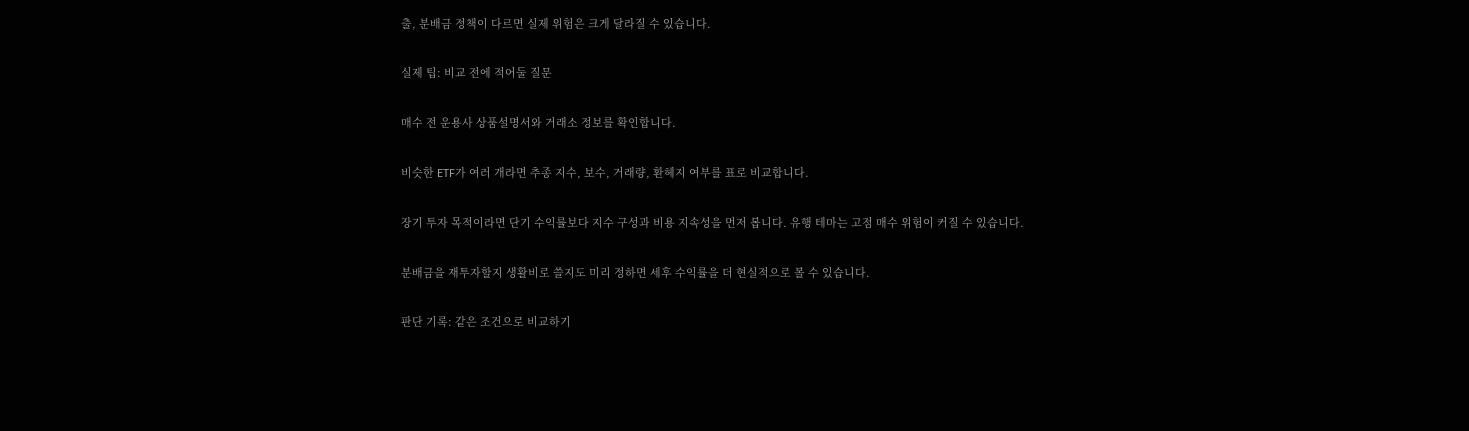출, 분배금 정책이 다르면 실제 위험은 크게 달라질 수 있습니다.

실제 팁: 비교 전에 적어둘 질문

매수 전 운용사 상품설명서와 거래소 정보를 확인합니다.

비슷한 ETF가 여러 개라면 추종 지수, 보수, 거래량, 환헤지 여부를 표로 비교합니다.

장기 투자 목적이라면 단기 수익률보다 지수 구성과 비용 지속성을 먼저 봅니다. 유행 테마는 고점 매수 위험이 커질 수 있습니다.

분배금을 재투자할지 생활비로 쓸지도 미리 정하면 세후 수익률을 더 현실적으로 볼 수 있습니다.

판단 기록: 같은 조건으로 비교하기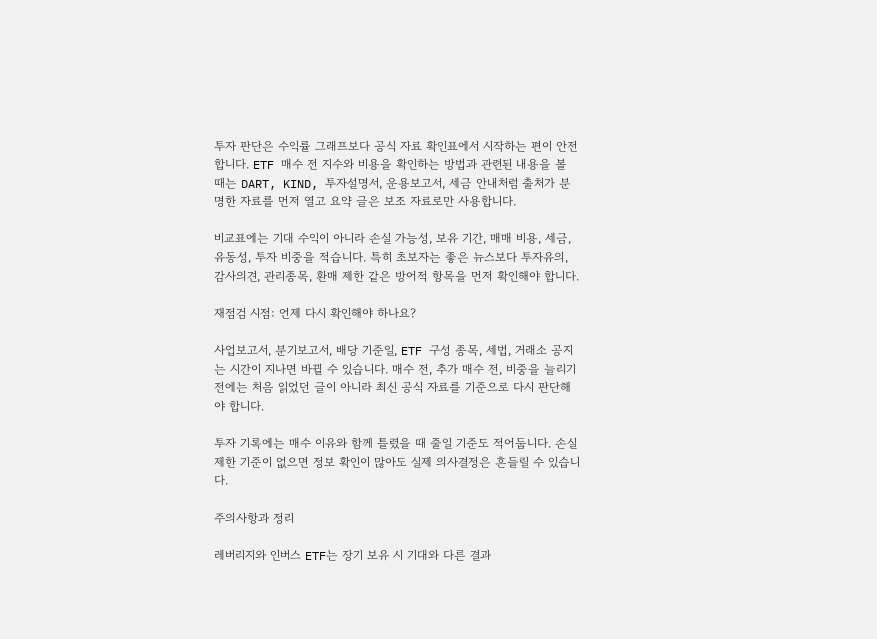투자 판단은 수익률 그래프보다 공식 자료 확인표에서 시작하는 편이 안전합니다. ETF 매수 전 지수와 비용을 확인하는 방법과 관련된 내용을 볼 때는 DART, KIND, 투자설명서, 운용보고서, 세금 안내처럼 출처가 분명한 자료를 먼저 열고 요약 글은 보조 자료로만 사용합니다.

비교표에는 기대 수익이 아니라 손실 가능성, 보유 기간, 매매 비용, 세금, 유동성, 투자 비중을 적습니다. 특히 초보자는 좋은 뉴스보다 투자유의, 감사의견, 관리종목, 환매 제한 같은 방어적 항목을 먼저 확인해야 합니다.

재점검 시점: 언제 다시 확인해야 하나요?

사업보고서, 분기보고서, 배당 기준일, ETF 구성 종목, 세법, 거래소 공지는 시간이 지나면 바뀔 수 있습니다. 매수 전, 추가 매수 전, 비중을 늘리기 전에는 처음 읽었던 글이 아니라 최신 공식 자료를 기준으로 다시 판단해야 합니다.

투자 기록에는 매수 이유와 함께 틀렸을 때 줄일 기준도 적어둡니다. 손실 제한 기준이 없으면 정보 확인이 많아도 실제 의사결정은 흔들릴 수 있습니다.

주의사항과 정리

레버리지와 인버스 ETF는 장기 보유 시 기대와 다른 결과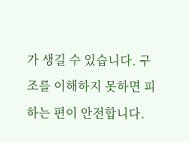가 생길 수 있습니다. 구조를 이해하지 못하면 피하는 편이 안전합니다.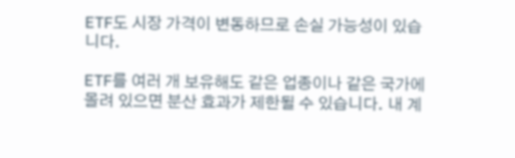ETF도 시장 가격이 변동하므로 손실 가능성이 있습니다.

ETF를 여러 개 보유해도 같은 업종이나 같은 국가에 몰려 있으면 분산 효과가 제한될 수 있습니다. 내 계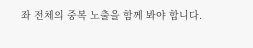좌 전체의 중복 노출을 함께 봐야 합니다.